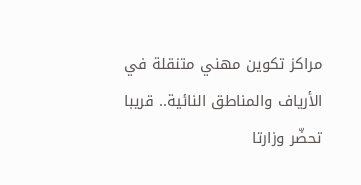مراكز تكوين مهني متنقلة في الأرياف والمناطق النائية.. قريبا
تحضّر وزارتا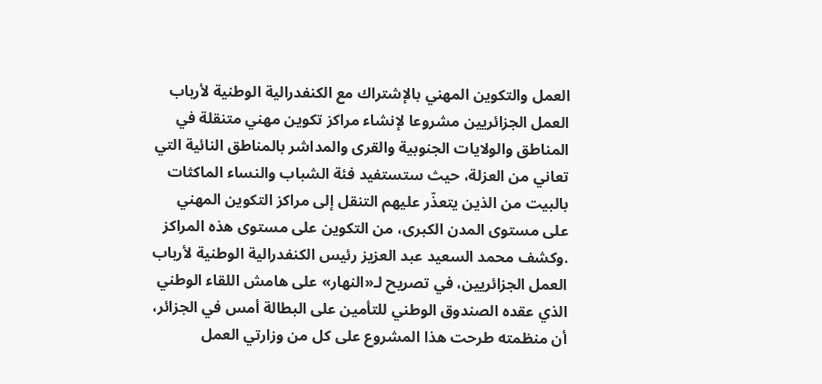العمل والتكوين المهني بالإشتراك مع الكنفدرالية الوطنية لأرباب العمل الجزائريين مشروعا لإنشاء مراكز تكوين مهني متنقلة في المناطق والولايات الجنوبية والقرى والمداشر بالمناطق النائية التي تعاني من العزلة، حيث ستستفيد فئة الشباب والنساء الماكثات بالبيت من الذين يتعذّر عليهم التنقل إلى مراكز التكوين المهني على مستوى المدن الكبرى، من التكوين على مستوى هذه المراكز .وكشف محمد السعيد عبد العزيز رئيس الكنفدرالية الوطنية لأرباب العمل الجزائريين، في تصريح لـ«النهار» على هامش اللقاء الوطني الذي عقده الصندوق الوطني للتأمين على البطالة أمس في الجزائر، أن منظمته طرحت هذا المشروع على كل من وزارتي العمل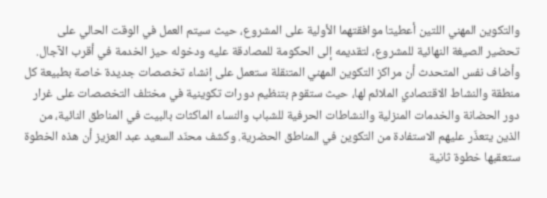والتكوين المهني اللتين أعطيتا موافقتهما الأولية على المشروع، حيث سيتم العمل في الوقت الحالي على تحضير الصيغة النهائية للمشروع، لتقديمه إلى الحكومة للمصادقة عليه ودخوله حيز الخدمة في أقرب الآجال. وأضاف نفس المتحدث أن مراكز التكوين المهني المتنقلة ستعمل على إنشاء تخصصات جديدة خاصة بطبيعة كل منطقة والنشاط الاقتصادي الملائم لها، حيث ستقوم بتنظيم دورات تكوينية في مختلف التخصصات على غرار دور الحضانة والخدمات المنزلية والنشاطات الحرفية للشباب والنساء الماكثات بالبيت في المناطق النائية، من الذين يتعذّر عليهم الاستفادة من التكوين في المناطق الحضرية. وكشف محنّد السعيد عبد العزيز أن هذه الخطوة ستعقبها خطوة ثانية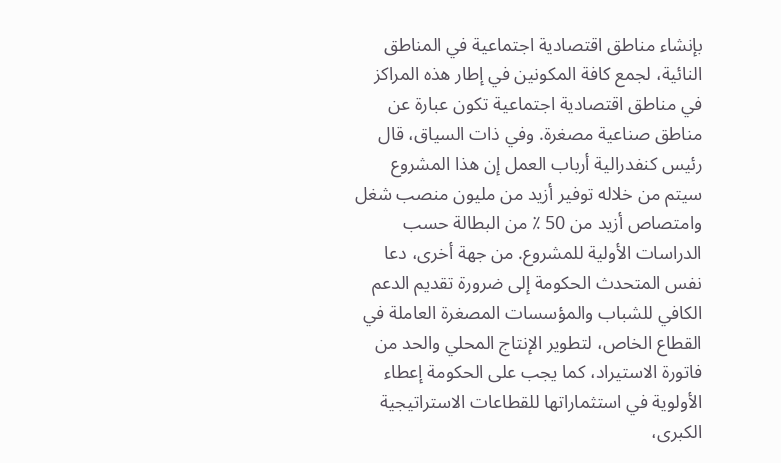بإنشاء مناطق اقتصادية اجتماعية في المناطق النائية، لجمع كافة المكونين في إطار هذه المراكز في مناطق اقتصادية اجتماعية تكون عبارة عن مناطق صناعية مصغرة. وفي ذات السياق، قال رئيس كنفدرالية أرباب العمل إن هذا المشروع سيتم من خلاله توفير أزيد من مليون منصب شغل وامتصاص أزيد من 50 ٪ من البطالة حسب الدراسات الأولية للمشروع. من جهة أخرى، دعا نفس المتحدث الحكومة إلى ضرورة تقديم الدعم الكافي للشباب والمؤسسات المصغرة العاملة في القطاع الخاص، لتطوير الإنتاج المحلي والحد من فاتورة الاستيراد، كما يجب على الحكومة إعطاء الأولوية في استثماراتها للقطاعات الاستراتيجية الكبرى،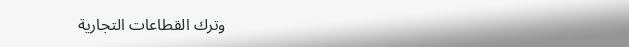وترك القطاعات التجارية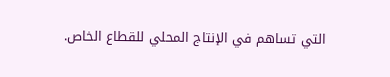التي تساهم في الإنتاج المحلي للقطاع الخاص.